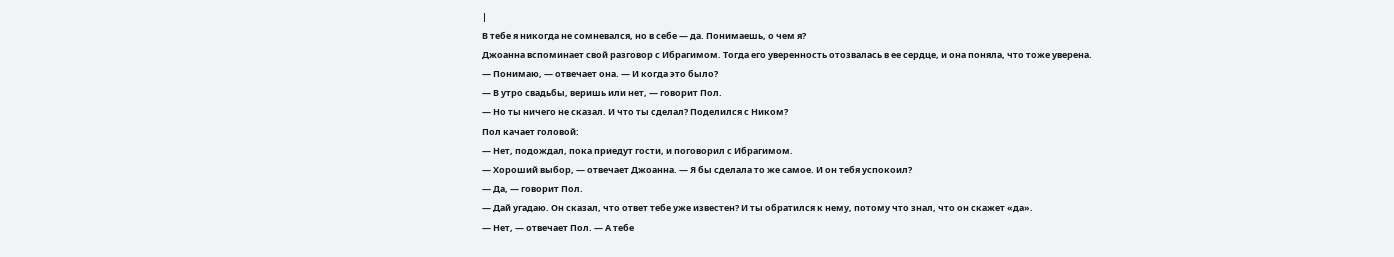|
В тебе я никогда не сомневался, но в себе — да. Понимаешь, о чем я?
Джоанна вспоминает свой разговор с Ибрагимом. Тогда его уверенность отозвалась в ее сердце, и она поняла, что тоже уверена.
— Понимаю, — отвечает она. — И когда это было?
— В утро свадьбы, веришь или нет, — говорит Пол.
— Но ты ничего не сказал. И что ты сделал? Поделился с Ником?
Пол качает головой:
— Нет, подождал, пока приедут гости, и поговорил с Ибрагимом.
— Хороший выбор, — отвечает Джоанна. — Я бы сделала то же самое. И он тебя успокоил?
— Да, — говорит Пол.
— Дай угадаю. Он сказал, что ответ тебе уже известен? И ты обратился к нему, потому что знал, что он скажет «да».
— Нет, — отвечает Пол. — А тебе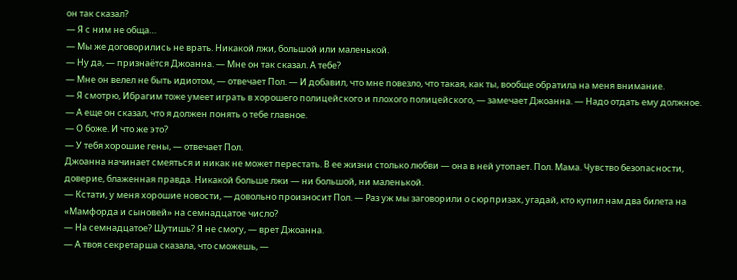он так сказал?
— Я с ним не обща…
— Мы же договорились не врать. Никакой лжи, большой или маленькой.
— Ну да, — признаётся Джоанна. — Мне он так сказал. А тебе?
— Мне он велел не быть идиотом, — отвечает Пол. — И добавил, что мне повезло, что такая, как ты, вообще обратила на меня внимание.
— Я смотрю, Ибрагим тоже умеет играть в хорошего полицейского и плохого полицейского, — замечает Джоанна. — Надо отдать ему должное.
— А еще он сказал, что я должен понять о тебе главное.
— О боже. И что же это?
— У тебя хорошие гены, — отвечает Пол.
Джоанна начинает смеяться и никак не может перестать. В ее жизни столько любви — она в ней утопает. Пол. Мама. Чувство безопасности, доверие, блаженная правда. Никакой больше лжи — ни большой, ни маленькой.
— Кстати, у меня хорошие новости, — довольно произносит Пол. — Раз уж мы заговорили о сюрпризах, угадай, кто купил нам два билета на «Мамфорда и сыновей» на семнадцатое число?
— На семнадцатое? Шутишь? Я не смогу, — врет Джоанна.
— А твоя секретарша сказала, что сможешь, —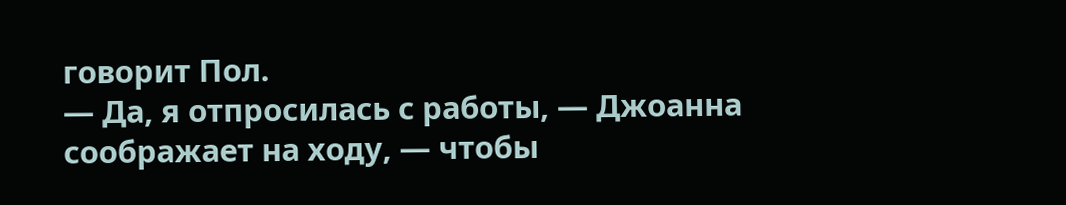говорит Пол.
— Да, я отпросилась с работы, — Джоанна соображает на ходу, — чтобы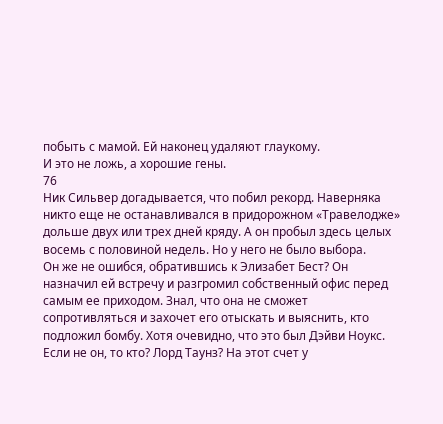побыть с мамой. Ей наконец удаляют глаукому.
И это не ложь, а хорошие гены.
76
Ник Сильвер догадывается, что побил рекорд. Наверняка никто еще не останавливался в придорожном «Травелодже» дольше двух или трех дней кряду. А он пробыл здесь целых восемь с половиной недель. Но у него не было выбора.
Он же не ошибся, обратившись к Элизабет Бест? Он назначил ей встречу и разгромил собственный офис перед самым ее приходом. Знал, что она не сможет сопротивляться и захочет его отыскать и выяснить, кто подложил бомбу. Хотя очевидно, что это был Дэйви Ноукс. Если не он, то кто? Лорд Таунз? На этот счет у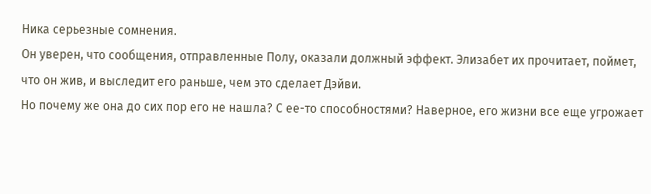Ника серьезные сомнения.
Он уверен, что сообщения, отправленные Полу, оказали должный эффект. Элизабет их прочитает, поймет, что он жив, и выследит его раньше, чем это сделает Дэйви.
Но почему же она до сих пор его не нашла? С ее-то способностями? Наверное, его жизни все еще угрожает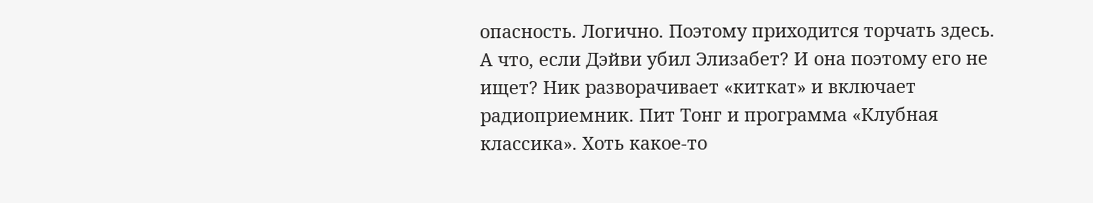опасность. Логично. Поэтому приходится торчать здесь.
А что, если Дэйви убил Элизабет? И она поэтому его не ищет? Ник разворачивает «киткат» и включает радиоприемник. Пит Тонг и программа «Клубная классика». Хоть какое-то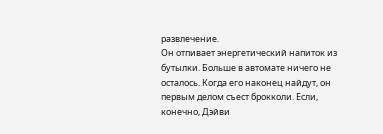развлечение.
Он отпивает энергетический напиток из бутылки. Больше в автомате ничего не осталось. Когда его наконец найдут, он первым делом съест брокколи. Если, конечно, Дэйви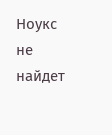Ноукс не найдет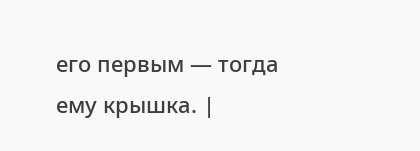его первым — тогда ему крышка. |